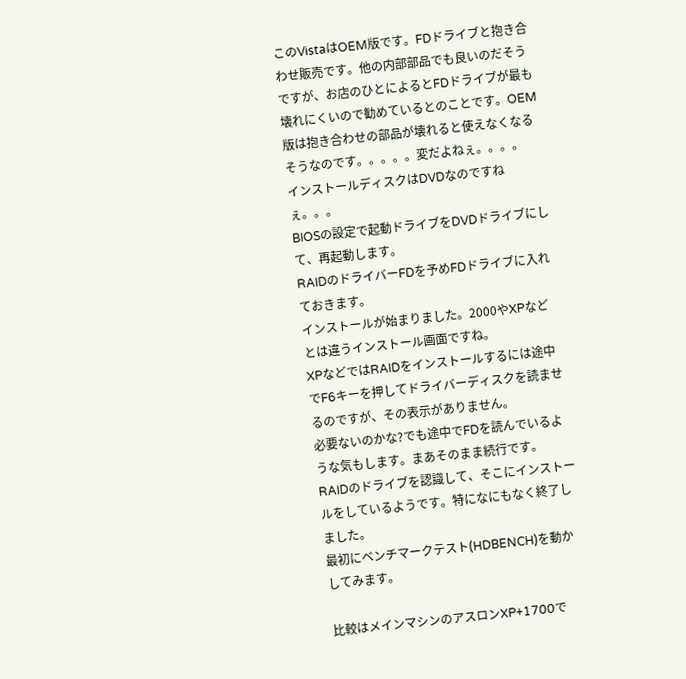このVistaはOEM版です。FDドライブと抱き合わせ販売です。他の内部部品でも良いのだそうですが、お店のひとによるとFDドライブが最も壊れにくいので勧めているとのことです。OEM版は抱き合わせの部品が壊れると使えなくなるそうなのです。。。。。変だよねぇ。。。。
インストールディスクはDVDなのですねぇ。。。
BIOSの設定で起動ドライブをDVDドライブにして、再起動します。
RAIDのドライバーFDを予めFDドライブに入れておきます。
インストールが始まりました。2000やXPなどとは違うインストール画面ですね。
XPなどではRAIDをインストールするには途中でF6キーを押してドライバーディスクを読ませるのですが、その表示がありません。
必要ないのかな?でも途中でFDを読んでいるような気もします。まあそのまま続行です。
RAIDのドライブを認識して、そこにインストールをしているようです。特になにもなく終了しました。
最初にベンチマークテスト(HDBENCH)を動かしてみます。

比較はメインマシンのアスロンXP+1700で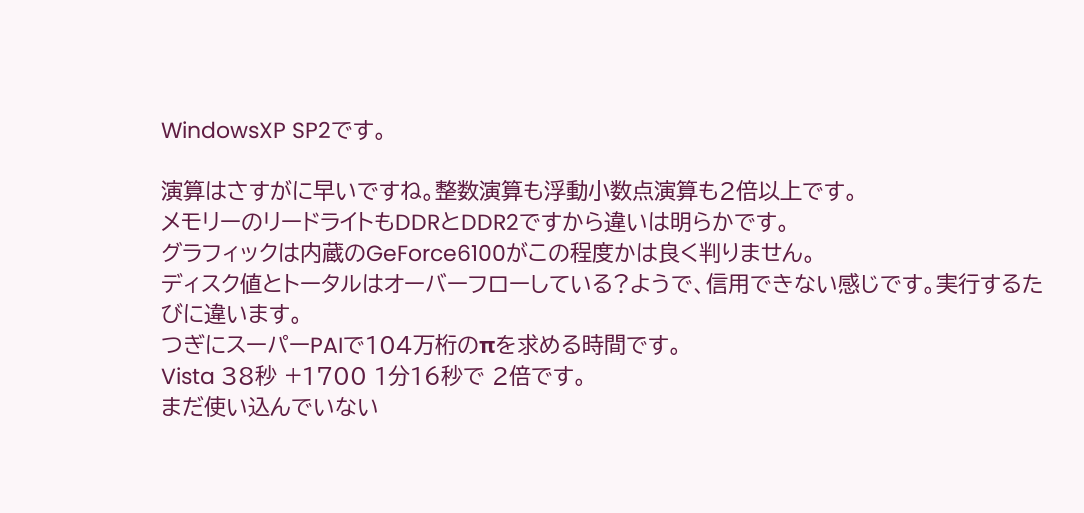WindowsXP SP2です。

演算はさすがに早いですね。整数演算も浮動小数点演算も2倍以上です。
メモリーのリードライトもDDRとDDR2ですから違いは明らかです。
グラフィックは内蔵のGeForce6100がこの程度かは良く判りません。
ディスク値とトータルはオーバーフローしている?ようで、信用できない感じです。実行するたびに違います。
つぎにスーパーPAIで104万桁のπを求める時間です。
Vista 38秒 +1700 1分16秒で 2倍です。
まだ使い込んでいない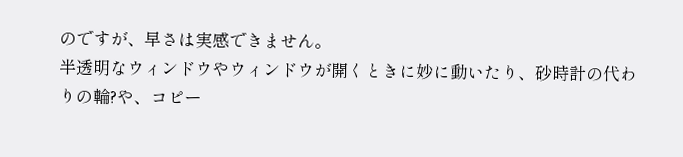のですが、早さは実感できません。
半透明なウィンドウやウィンドウが開くときに妙に動いたり、砂時計の代わりの輪?や、コピー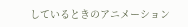しているときのアニメーション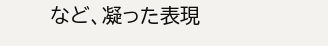など、凝った表現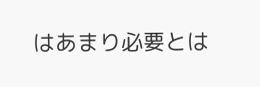はあまり必要とは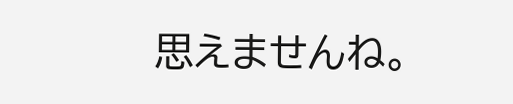思えませんね。